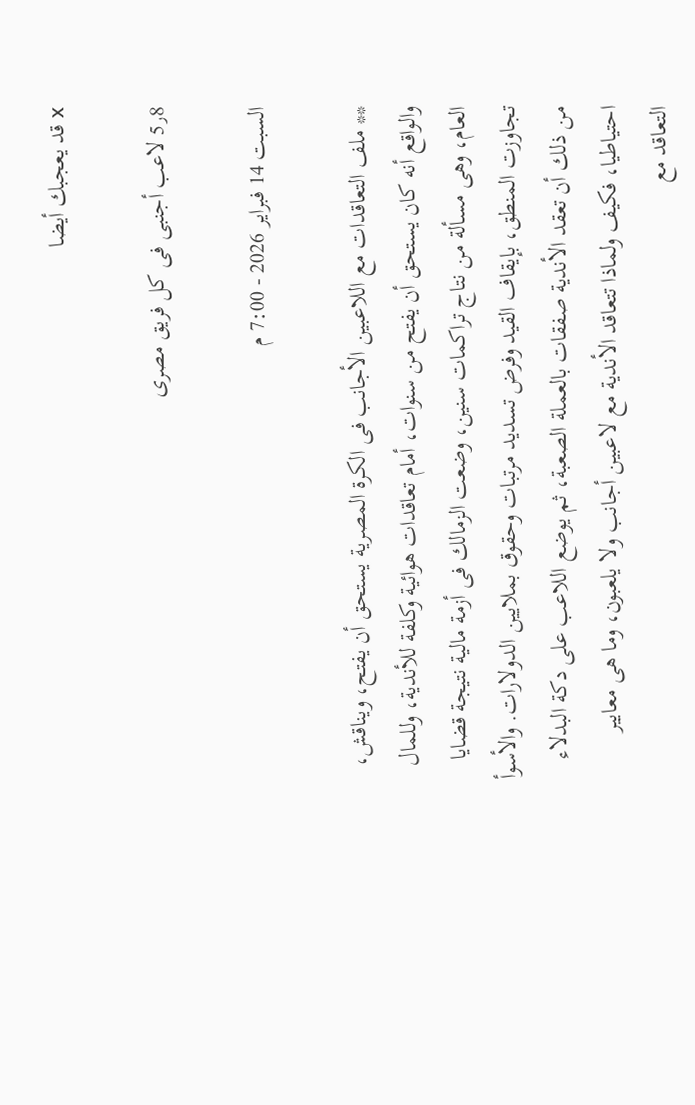x قد يعجبك أيضا

5٫8 لاعب أجنبى فى كل فريق مصرى

السبت 14 فبراير 2026 - 7:00 م

** ملف التعاقدات مع اللاعبين الأجانب فى الكرة المصرية يستحق أن يفتح، ويناقش، والواقع أنه كان يستحق أن يفتح من سنوات، أمام تعاقدات هوائية وكلفة للأندية، وللمال العام، وهى مسألة من نتاج تراكمات سنين، وضعت الزمالك فى أزمة مالية نتيجة قضايا تجاوزت المنطق، بإيقاف القيد وفرض تسديد مرتبات وحقوق بملايين الدولارات. والأسوأ من ذلك أن تعقد الأندية صفقات بالعملة الصعبة، ثم يوضع اللاعب على دكة البدلاء احتياطيا، فكيف ولماذا تتعاقد الأندية مع لاعبين أجانب ولا يلعبون، وما هى معايير التعاقد مع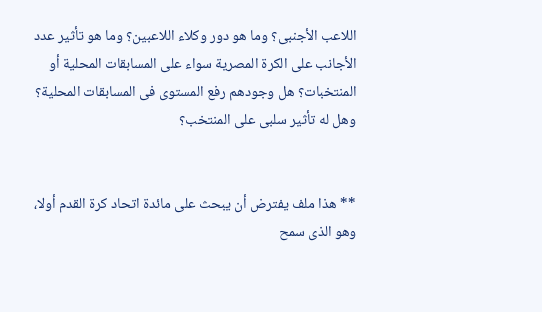اللاعب الأجنبى؟ وما هو دور وكلاء اللاعبين؟ وما هو تأثير عدد الأجانب على الكرة المصرية سواء على المسابقات المحلية أو المنتخبات؟ هل وجودهم رفع المستوى فى المسابقات المحلية؟ وهل له تأثير سلبى على المنتخب؟


** هذا ملف يفترض أن يبحث على مائدة اتحاد كرة القدم أولا، وهو الذى سمح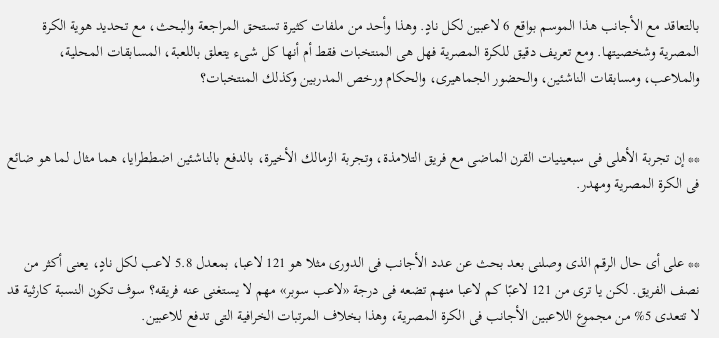بالتعاقد مع الأجانب هذا الموسم بواقع 6 لاعبين لكل نادٍ. وهذا وأحد من ملفات كثيرة تستحق المراجعة والبحث، مع تحديد هوية الكرة المصرية وشخصيتها. ومع تعريف دقيق للكرة المصرية فهل هى المنتخبات فقط أم أنها كل شىء يتعلق باللعبة، المسابقات المحلية، والملاعب، ومسابقات الناشئين، والحضور الجماهيرى، والحكام ورخص المدربين وكذلك المنتخبات؟


** إن تجربة الأهلى فى سبعينيات القرن الماضى مع فريق التلامذة، وتجربة الزمالك الأخيرة، بالدفع بالناشئين اضططرايا، هما مثال لما هو ضائع فى الكرة المصرية ومهدر.


** على أى حال الرقم الذى وصلنى بعد بحث عن عدد الأجانب فى الدورى مثلا هو 121 لاعبا، بمعدل 5.8 لاعب لكل نادٍ، يعنى أكثر من نصف الفريق. لكن يا ترى من 121 لاعبًا كم لاعبا منهم تضعه فى درجة «لاعب سوبر» مهم لا يستغنى عنه فريقه؟ سوف تكون النسبة كارثية قد لا تتعدى 5% من مجموع اللاعبين الأجانب فى الكرة المصرية، وهذا بخلاف المرتبات الخرافية التى تدفع للاعبين.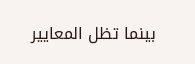بينما تظل المعايير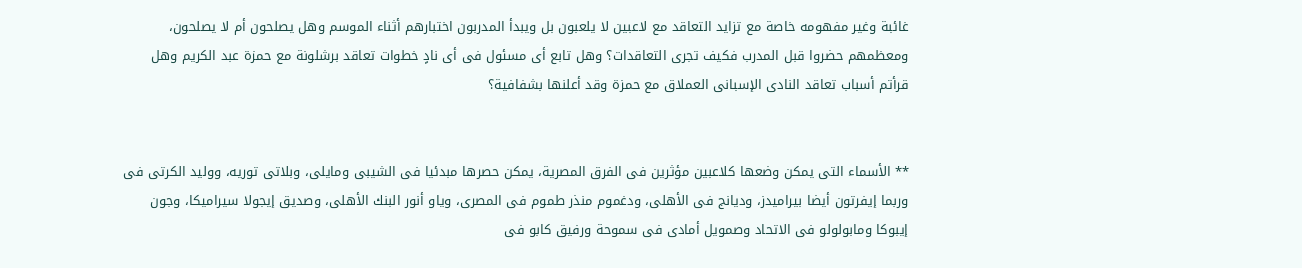غائبة وغير مفهومه خاصة مع تزايد التعاقد مع لاعبين لا يلعبون بل ويبدأ المدربون اختبارهم أثناء الموسم وهل يصلحون أم لا يصلحون، ومعظمهم حضروا قبل المدرب فكيف تجرى التعاقدات؟ وهل تابع أى مسئول فى أى نادٍ خطوات تعاقد برشلونة مع حمزة عبد الكريم وهل قرأتم أسباب تعاقد النادى الإسبانى العملاق مع حمزة وقد أعلنها بشفافية؟


** الأسماء التى يمكن وضعها كلاعبين مؤثرين فى الفرق المصرية، يمكن حصرها مبدئيا فى الشيبى ومايلى، وبلاتى توريه، ووليد الكرتى فى وربما إيفرتون أيضا بيراميدز، وديانج فى الأهلى، ودغموم منذر طموم فى المصرى، وياو أنور البنك الأهلى، وصديق إيجولا سيراميكا، وجون إيبوكا ومابولولو فى الاتحاد وصمويل أمادى فى سموحة ورفيق كابو فى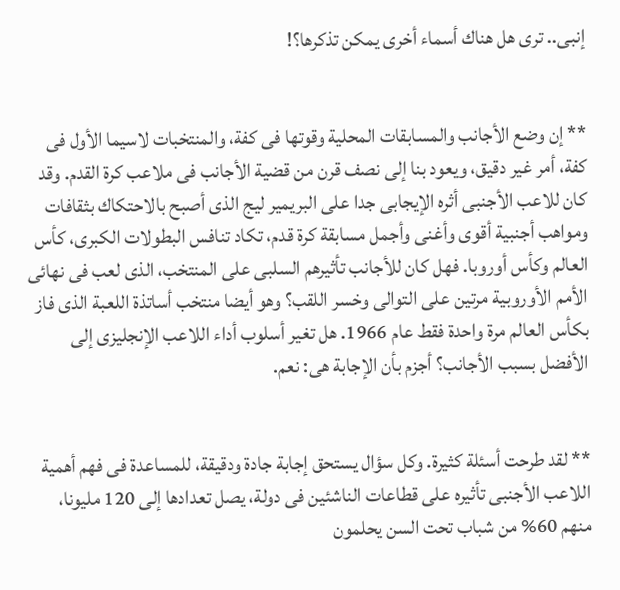إنبى.. ترى هل هناك أسماء أخرى يمكن تذكرها؟!


** إن وضع الأجانب والمسابقات المحلية وقوتها فى كفة، والمنتخبات لاسيما الأول فى كفة، أمر غير دقيق، ويعود بنا إلى نصف قرن من قضية الأجانب فى ملاعب كرة القدم. وقد كان للاعب الأجنبى أثره الإيجابى جدا على البريمير ليج الذى أصبح بالاحتكاك بثقافات ومواهب أجنبية أقوى وأغنى وأجمل مسابقة كرة قدم، تكاد تنافس البطولات الكبرى، كأس العالم وكأس أوروبا. فهل كان للأجانب تأثيرهم السلبى على المنتخب، الذى لعب فى نهائى الأمم الأوروبية مرتين على التوالى وخسر اللقب؟ وهو أيضا منتخب أساتذة اللعبة الذى فاز بكأس العالم مرة واحدة فقط عام 1966. هل تغير أسلوب أداء اللاعب الإنجليزى إلى الأفضل بسبب الأجانب؟ أجزم بأن الإجابة هى: نعم.


** لقد طرحت أسئلة كثيرة. وكل سؤال يستحق إجابة جادة ودقيقة، للمساعدة فى فهم أهمية اللاعب الأجنبى تأثيره على قطاعات الناشئين فى دولة، يصل تعدادها إلى 120 مليونا، منهم 60% من شباب تحت السن يحلمون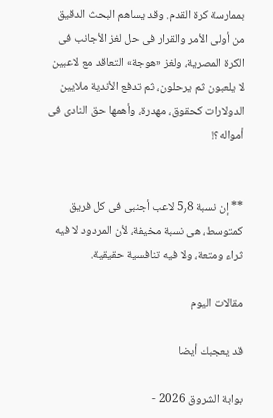بممارسة كرة القدم. وقد يساهم البحث الدقيق من أولى الأمر والقرار فى حل لغز الأجانب فى الكرة المصرية، ولغز «هوجة» التعاقد مع لاعبين لا يلعبون ثم يرحلون، ثم تدفع الأندية ملايين الدولارات كحقوق، مهدرة، وأهمها حق النادى فى أمواله؟!


** إن نسبة 5٫8 لاعب أجنبى فى كل فريق كمتوسط، هى نسبة مخيفة، لأن المردود لا فيه ثراء ومتعة، ولا فيه تنافسية حقيقية.

مقالات اليوم

قد يعجبك أيضا

بوابة الشروق 2026 -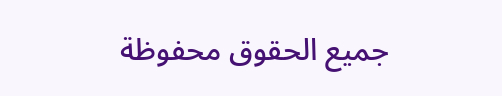جميع الحقوق محفوظة